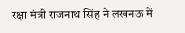रक्षा मंत्री राजनाथ सिंह ने लखनऊ में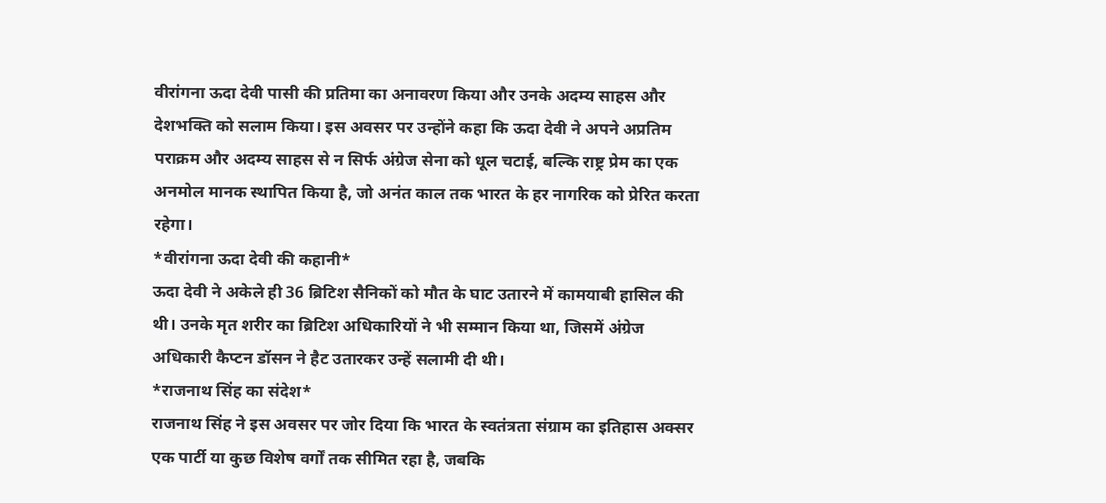वीरांगना ऊदा देवी पासी की प्रतिमा का अनावरण किया और उनके अदम्य साहस और देशभक्ति को सलाम किया। इस अवसर पर उन्होंने कहा कि ऊदा देवी ने अपने अप्रतिम पराक्रम और अदम्य साहस से न सिर्फ अंग्रेज सेना को धूल चटाई, बल्कि राष्ट्र प्रेम का एक अनमोल मानक स्थापित किया है, जो अनंत काल तक भारत के हर नागरिक को प्रेरित करता रहेगा।
*वीरांगना ऊदा देवी की कहानी*
ऊदा देवी ने अकेले ही 36 ब्रिटिश सैनिकों को मौत के घाट उतारने में कामयाबी हासिल की थी। उनके मृत शरीर का ब्रिटिश अधिकारियों ने भी सम्मान किया था, जिसमें अंग्रेज अधिकारी कैप्टन डॉसन ने हैट उतारकर उन्हें सलामी दी थी।
*राजनाथ सिंह का संदेश*
राजनाथ सिंह ने इस अवसर पर जोर दिया कि भारत के स्वतंत्रता संग्राम का इतिहास अक्सर एक पार्टी या कुछ विशेष वर्गों तक सीमित रहा है, जबकि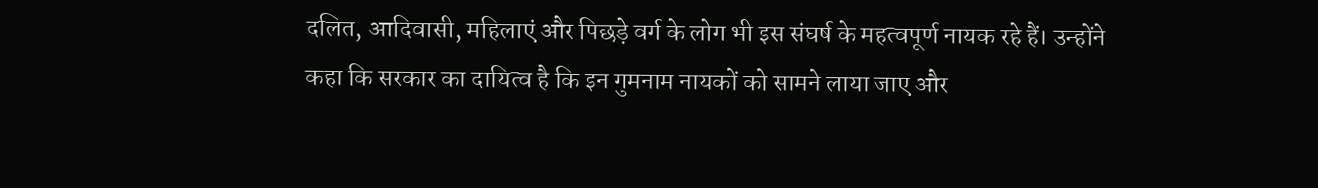दलित, आदिवासी, महिलाएं और पिछड़े वर्ग के लोग भी इस संघर्ष के महत्वपूर्ण नायक रहे हैं। उन्होंने कहा कि सरकार का दायित्व है कि इन गुमनाम नायकों को सामने लाया जाए और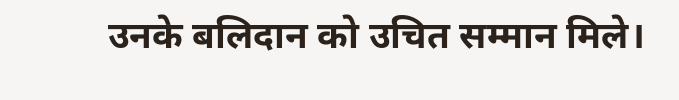उनके बलिदान को उचित सम्मान मिले।